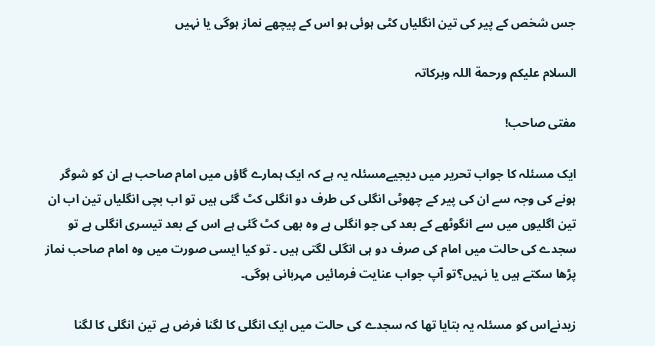جس شخص کے پیر کی تین انگلیاں کٹی ہوئی ہو اس کے پیچھے نماز ہوگی یا نہیں

السلام علیکم ورحمة اللہ وبرکاتہ

مفتی صاحب!

ایک مسئلہ کا جواب تحریر میں دیجیےمسئلہ یہ ہے کہ ایک ہمارے گاؤں میں امام صاحب ہے ان کو شوگر ہونے کی وجہ سے ان کی پیر کے چھوٹی انگلی کی طرف دو انگلی کٹ گئی ہیں تو اب بچی انگلیاں تین اب ان تین اگلیوں میں سے انگوٹھے کے بعد کی جو انگلی ہے وہ بھی کٹ گئی ہے اس کے بعد تیسری انگلی ہے تو سجدے کی حالت میں امام کی صرف دو ہی انگلی لگتی ہیں ۔ تو کیا ایسی صورت میں وہ امام صاحب نماز پڑھا سکتے ہیں یا نہیں؟تو آپ جواب عنایت فرمائیں مہربانی ہوگی۔

زیدنےاس کو مسئلہ یہ بتایا تھا کہ سجدے کی حالت میں ایک انگلی کا لگنا فرض ہے تین انگلی کا لگنا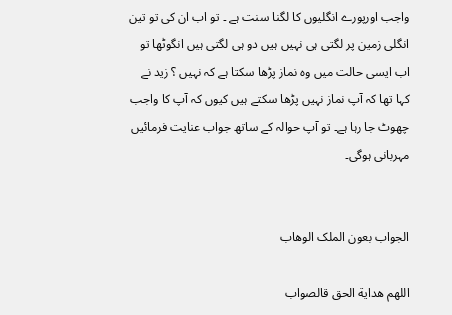واجب اورپورے انگلیوں کا لگنا سنت ہے ۔ تو اب ان کی تو تین انگلی زمین پر لگتی ہی نہیں ہیں دو ہی لگتی ہیں انگوٹھا تو اب ایسی حالت میں وہ نماز پڑھا سکتا ہے کہ نہیں ؟ زید نے کہا تھا کہ آپ نماز نہیں پڑھا سکتے ہیں کیوں کہ آپ کا واجب چھوٹ جا رہا ہے۔ تو آپ حوالہ کے ساتھ جواب عنایت فرمائیں مہربانی ہوگی۔


الجواب بعون الملک الوھاب

اللھم ھدایة الحق قالصواب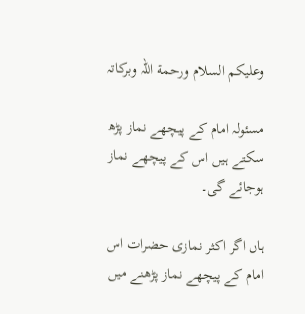وعلیکم السلام ورحمة اللہ وبرکاتہ

مسئولہ امام کے پیچھے نماز پڑھ سکتے ہیں اس کے پیچھے نماز ہوجائے گی۔

ہاں اگر اکثر نمازی حضرات اس امام کے پیچھے نماز پڑھنے میں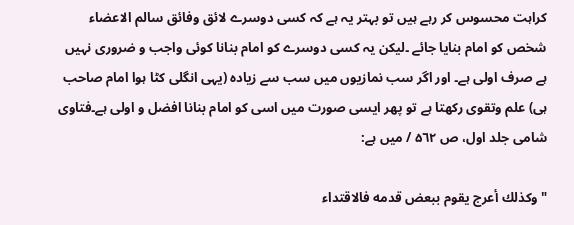کراہت محسوس کر رہے ہیں تو بہتر یہ ہے کہ کسی دوسرے لائق وفائق سالم الاعضاء شخص کو امام بنایا جائے ۔لیکن یہ کسی دوسرے کو امام بنانا کوئی واجب و ضروری نہیں ہے صرف اولی ہے۔ اور اگر سب نمازیوں میں سب سے زیادہ (یہی انگلی کٹا ہوا امام صاحب ہی) علم وتقوی رکھتا ہے تو پھر ایسی صورت میں اسی کو امام بنانا افضل و اولی ہے۔فتاوی شامی جلد اول، ص ۵٦٢ / میں ہے:

"وكذلك أعرج يقوم ببعض قدمه فالاقتداء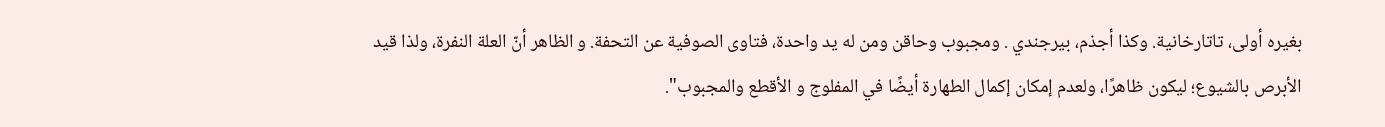بغيره أولى، تاتارخانية. وكذا أجذم، بيرجندي . ومجبوب وحاقن ومن له يد واحدة، فتاوى الصوفية عن التحفة. و الظاهر أنّ العلة النفرة، ولذا قيد الأبرص بالشيوع؛ ليكون ظاهرًا، ولعدم إمكان إكمال الطهارة أيضًا في المفلوج و الأقطع والمجبوب".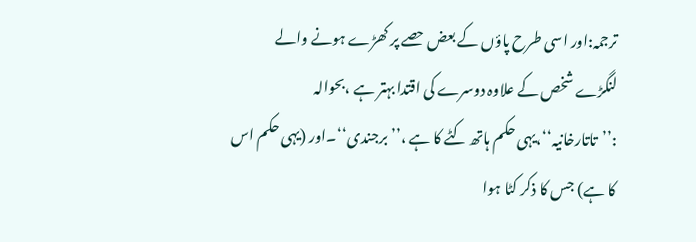ترجمہ:اور اسی طرح پاؤں کے بعض حصے پر کھڑے ہونے والے لنگڑے شخص کے علاوہ دوسرے کی اقتدا بہتر ہے ،بحوالہ :’’تاتارخانیہ‘‘،یہی حکم ہاتھ کٹے کا ہے ،’’برجندی‘‘۔اور (یہی حکم اس کا ہے) جس کا ذکر کٹا ہوا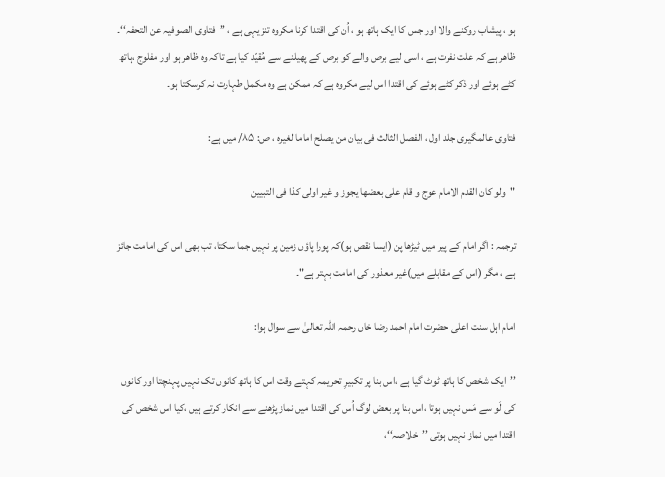ہو ، پیشاب روکنے والا اور جس کا ایک ہاتھ ہو ، اُن کی اقتدا کرنا مکروہ تنزیہی ہے ، ’’فتاوی الصوفیہ عن التحفہ‘‘۔ ظاھر ہے کہ علت نفرت ہے ، اسی لیے برص والے کو برص کے پھیلنے سے مُقیّد کیا ہے تاکہ وہ ظاھر ہو اور مفلوج ،ہاتھ کٹے ہوئے اور ذکر کٹے ہوئے کی اقتدا اس لیے مکروہ ہے کہ ممکن ہے وہ مکمل طہارت نہ کرسکتا ہو۔

فتاوی عالمگیری جلد اول ، الفصل الثالث فی بیان من یصلح اماما لغیرہ ، ص: ٨۵/ میں ہے:

"ولو کان القدم الامام عوج و قام علی بعضھا یجوز و غیر اولی کذا فی التبیین

ترجمہ : اگر امام کے پیر میں ٹیڑھا پن (ایسا نقص ہو)کہ پورا پاؤں زمین پر نہیں جما سکتا، تب بھی اس کی امامت جائز ہے ، مگر (اس کے مقابلے میں)غیر معذور کی امامت بہتر ہے"۔

امام اہل سنت اعلی حضرت امام احمد رضا خاں رحمہ اللہ تعالیٰ سے سوال ہوا:

’’ایک شخص کا ہاتھ ٹوٹ گیا ہے ،اس بنا پر تکبیرِ تحریمہ کہتے وقت اس کا ہاتھ کانوں تک نہیں پہنچتا اور کانوں کی لَو سے مَس نہیں ہوتا ،اس بنا پر بعض لوگ اُس کی اقتدا میں نماز پڑھنے سے انکار کرتے ہیں ،کیا اس شخص کی اقتدا میں نماز نہیں ہوتی ’’خلاصہ‘‘،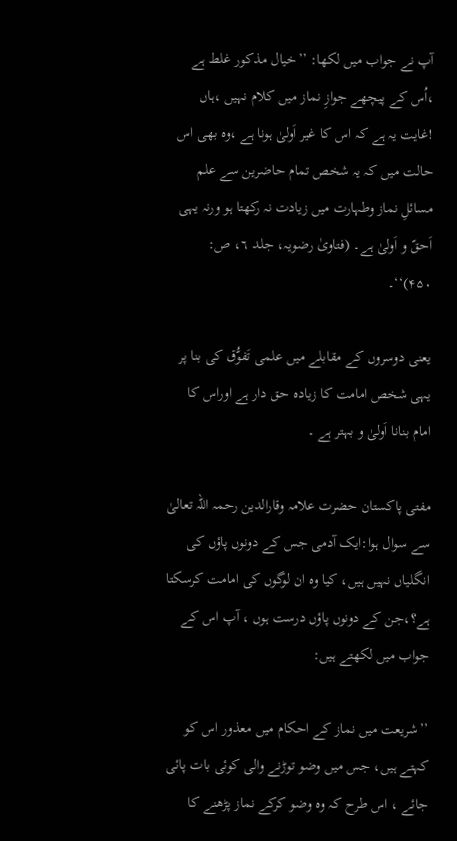آپ نے جواب میں لکھا: ’’خیال مذکور غلط ہے ،اُس کے پیچھے جوازِ نماز میں کلام نہیں ،ہاں !غایت یہ ہے کہ اس کا غیر اَولیٰ ہونا ہے ،وہ بھی اس حالت میں کہ یہ شخص تمام حاضرین سے علم مسائلِ نماز وطہارت میں زیادت نہ رکھتا ہو ورنہ یہی اَحقّ و اَولیٰ ہے۔ (فتاویٰ رضویہ، جلد ٦، ص: ۴۵٠)‘‘۔

یعنی دوسروں کے مقابلے میں علمی تَفوُّق کی بنا پر یہی شخص امامت کا زیادہ حق دار ہے اوراس کا امام بنانا اَولیٰ و بہتر ہے ۔

مفتی پاکستان حضرت علامہ وقارالدین رحمہ اللہ تعالیٰ سے سوال ہوا:ایک آدمی جس کے دونوں پاؤں کی انگلیاں نہیں ہیں، کیا وہ ان لوگوں کی امامت کرسکتا ہے؟،جن کے دونوں پاؤں درست ہوں ، آپ اس کے جواب میں لکھتے ہیں:

’’شریعت میں نماز کے احکام میں معذور اس کو کہتے ہیں، جس میں وضو توڑنے والی کوئی بات پائی جائے ، اس طرح کہ وہ وضو کرکے نماز پڑھنے کا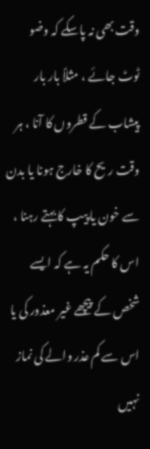وقت بھی نہ پاسکے کہ وضو ٹوٹ جائے ، مثلاً بار بار پیشاب کے قطروں کا آنا ، ہر وقت ریح کا خارج ہونا یا بدن سے خون یا پیپ کا بہتے رہنا ، اس کا حکم یہ ہے کہ ایسے شخص کے پیچھے غیر معذور کی یا اس سے کم عذر والے کی نماز نہیں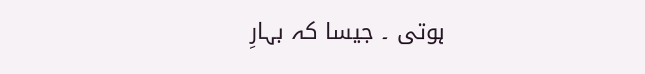ہوتی ۔ جیسا کہ بہارِ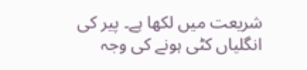شریعت میں لکھا ہے۔ پیر کی انگلیاں کٹی ہونے کی وجہ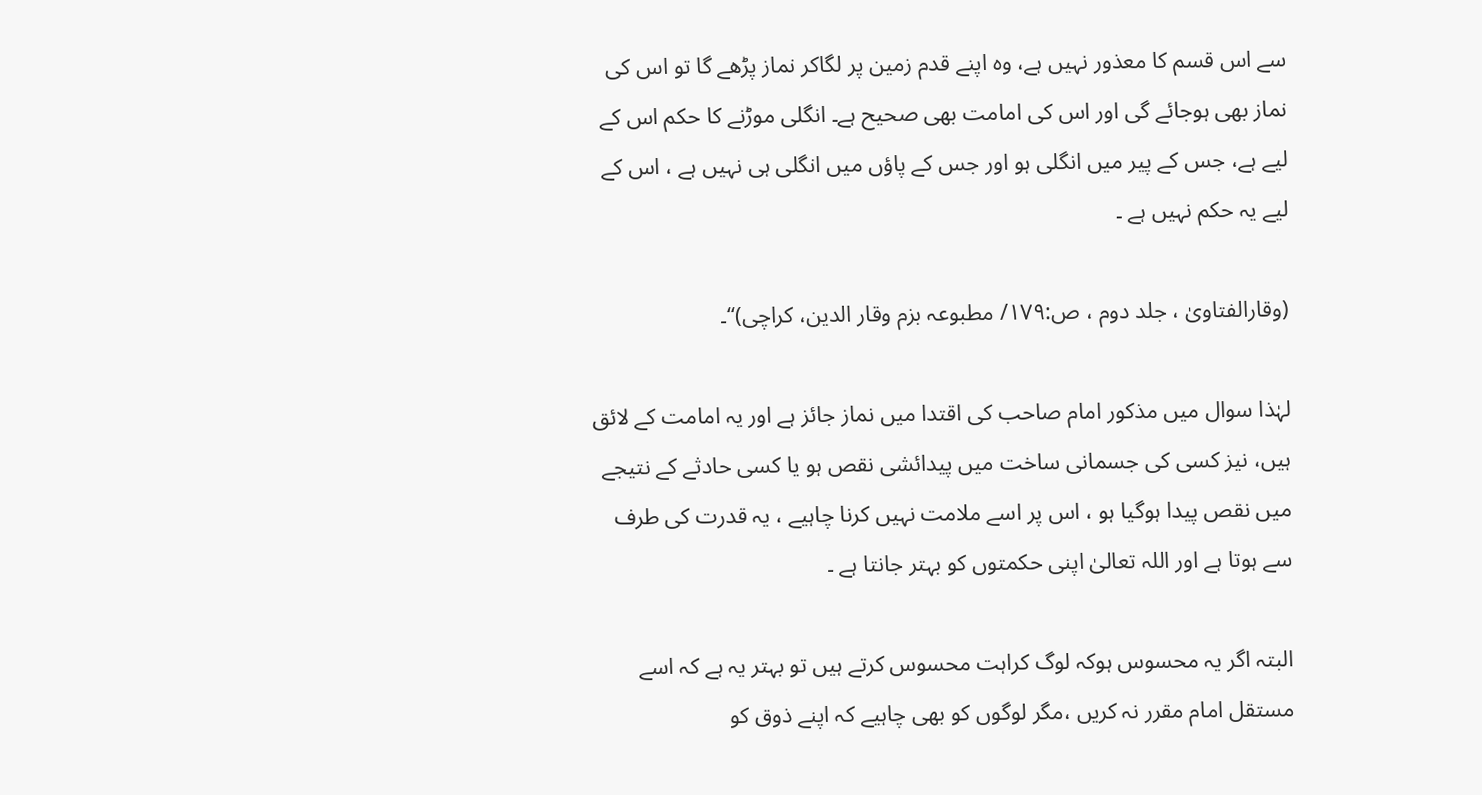سے اس قسم کا معذور نہیں ہے، وہ اپنے قدم زمین پر لگاکر نماز پڑھے گا تو اس کی نماز بھی ہوجائے گی اور اس کی امامت بھی صحیح ہے۔ انگلی موڑنے کا حکم اس کے لیے ہے، جس کے پیر میں انگلی ہو اور جس کے پاؤں میں انگلی ہی نہیں ہے ، اس کے لیے یہ حکم نہیں ہے ۔

(وقارالفتاویٰ ، جلد دوم ، ص:١٧٩/ مطبوعہ بزم وقار الدین، کراچی)‘‘۔

لہٰذا سوال میں مذکور امام صاحب کی اقتدا میں نماز جائز ہے اور یہ امامت کے لائق ہیں، نیز کسی کی جسمانی ساخت میں پیدائشی نقص ہو یا کسی حادثے کے نتیجے میں نقص پیدا ہوگیا ہو ، اس پر اسے ملامت نہیں کرنا چاہیے ، یہ قدرت کی طرف سے ہوتا ہے اور اللہ تعالیٰ اپنی حکمتوں کو بہتر جانتا ہے ۔

البتہ اگر یہ محسوس ہوکہ لوگ کراہت محسوس کرتے ہیں تو بہتر یہ ہے کہ اسے مستقل امام مقرر نہ کریں ،مگر لوگوں کو بھی چاہیے کہ اپنے ذوق کو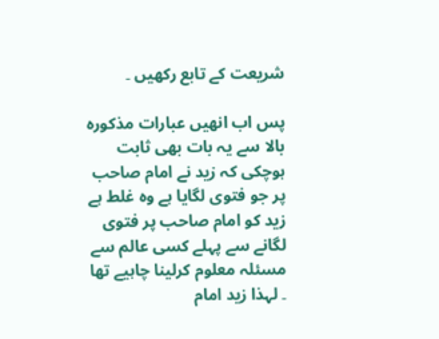شریعت کے تابع رکھیں ۔

پس اب انھیں عبارات مذکورہ بالا سے یہ بات بھی ثابت ہوچکی کہ زید نے امام صاحب پر جو فتوی لگایا ہے وہ غلط ہے زید کو امام صاحب پر فتوی لگانے سے پہلے کسی عالم سے مسئلہ معلوم کرلینا چاہیے تھا ۔ لہذا زید امام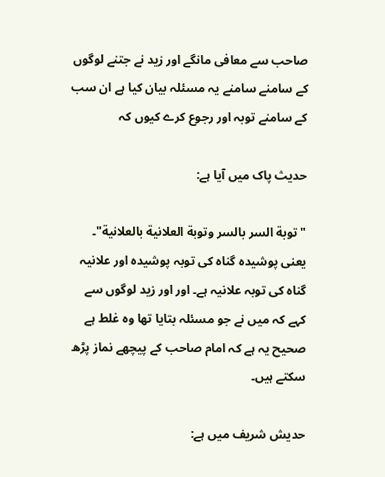صاحب سے معافی مانگے اور زید نے جتنے لوگوں کے سامنے سامنے یہ مسئلہ بیان کیا ہے ان سب کے سامنے توبہ اور رجوع کرے کیوں کہ

حدیث پاک میں آیا ہے:

"توبة السر بالسر وتوبة العلانیة بالعلانیة"۔ یعنی پوشیدہ گناہ کی توبہ پوشیدہ اور علانیہ گناہ کی توبہ علانیہ ہے۔ اور اور زید لوگوں سے کہے کہ میں نے جو مسئلہ بتایا تھا وہ غلط ہے صحیح یہ ہے کہ امام صاحب کے پیچھے نماز پڑھ سکتے ہیں۔

حدیش شریف میں ہے: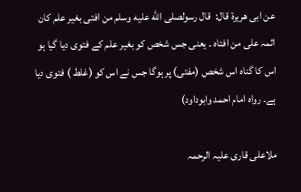عن ابی ھریرة قال:  قال رسولصلى الله عليه وسلم من افتی بغیر علم کان اثمہ علی من افتاہ ۔ یعنی جس شخص کو بغیر علم کے فتوی دیا گیا ہو اس کا گناہ اس شخص (مفتی) پر ہوگا جس نے اس کو (غلط ) فتوی دیا ہے۔ رواہ امام احمد وابوداود)

ملاعلی قاری علیہ الرحمہ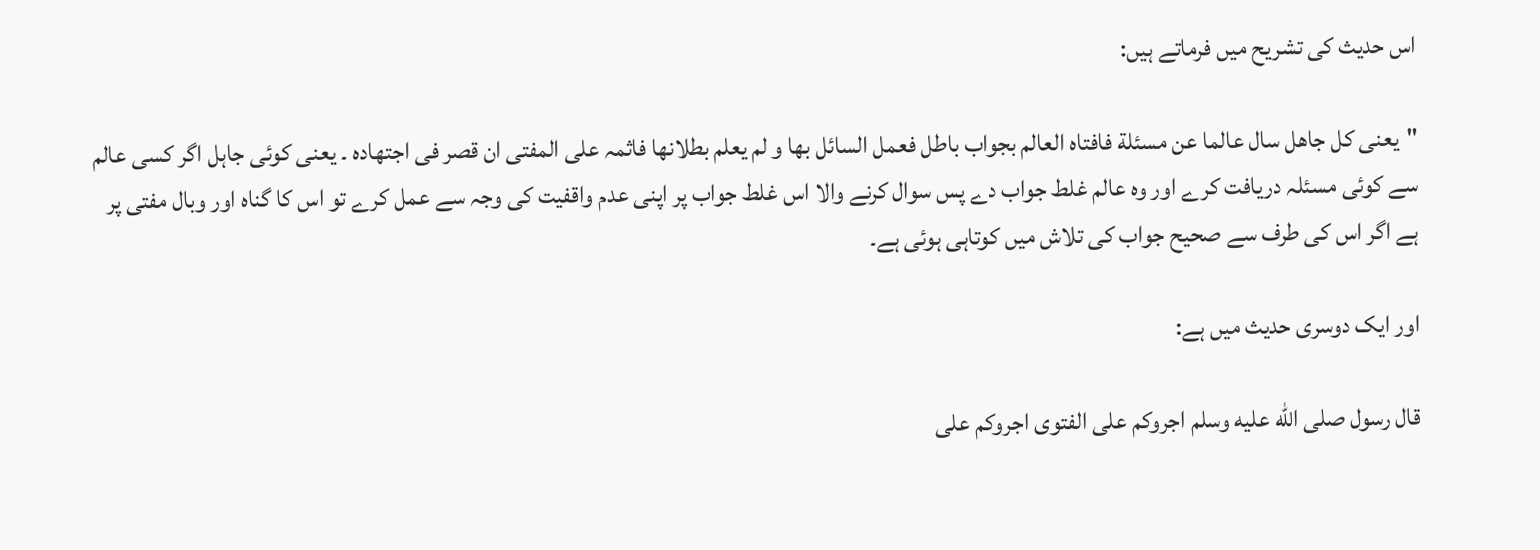اس حدیث کی تشریح میں فرماتے ہیں:

"یعنی کل جاھل سال عالما عن مسئلة فافتاہ العالم بجواب باطل فعمل السائل بھا و لم یعلم بطلانھا فاثمہ علی المفتی ان قصر فی اجتھادہ ۔ یعنی کوئی جاہل اگر کسی عالم سے کوئی مسئلہ دریافت کرے اور وہ عالم غلط جواب دے پس سوال کرنے والا اس غلط جواب پر اپنی عدم واقفیت کی وجہ سے عمل کرے تو اس کا گناہ اور وبال مفتی پر ہے اگر اس کی طرف سے صحیح جواب کی تلاش میں کوتاہی ہوئی ہے۔

اور ایک دوسری حدیث میں ہے:

قال رسول صلى الله عليه وسلم اجروکم علی الفتوی اجروکم علی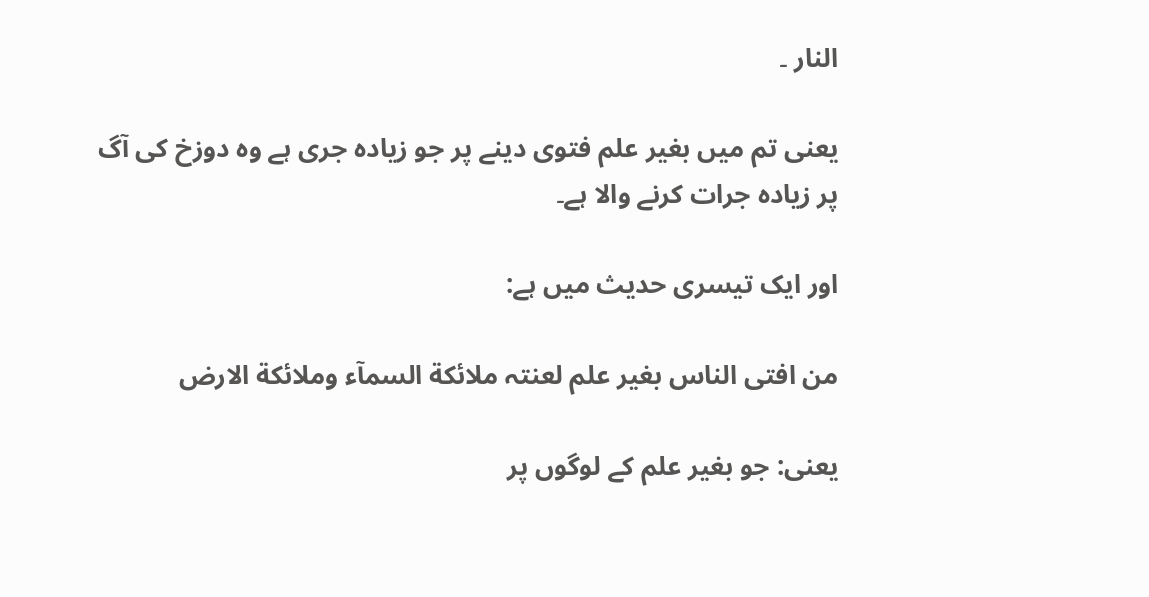النار ۔

یعنی تم میں بغیر علم فتوی دینے پر جو زیادہ جری ہے وہ دوزخ کی آگ پر زیادہ جرات کرنے والا ہے۔

اور ایک تیسری حدیث میں ہے:

من افتی الناس بغیر علم لعنتہ ملائکة السمآء وملائکة الارض

یعنی: جو بغیر علم کے لوگوں پر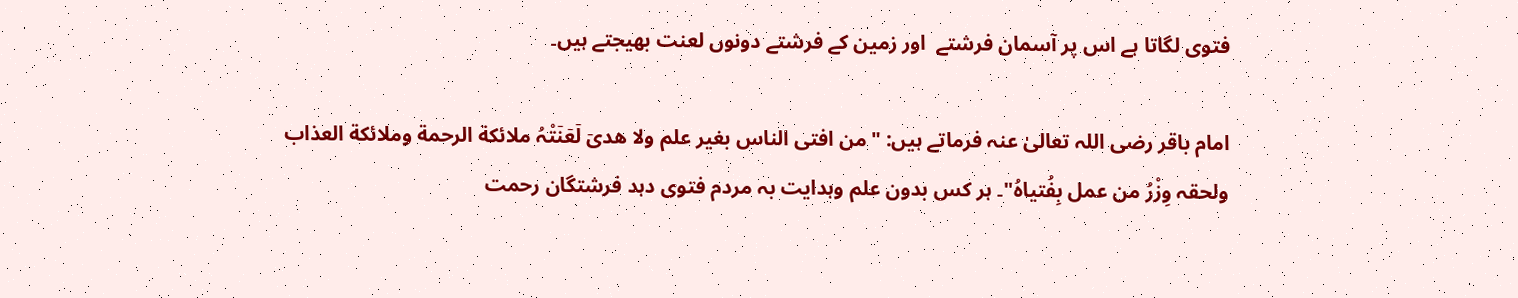فتوی لگاتا ہے اس پر آسمان فرشتے  اور زمین کے فرشتے دونوں لعنت بھیجتے ہیں۔

امام باقر رضی اللہ تعالیٰ عنہ فرماتے ہیں: "من افتی الناس بغیر علم ولا ھدیٙ لٙعٙنٙتْہُ ملائکة الرحمة وملائکة العذاب ولحقہ وِزْرُ من عمل بِفُتیاہُ"۔ ہر کس بدون علم وہدایت بہ مردم فتوی دہد فرشتگان رحمت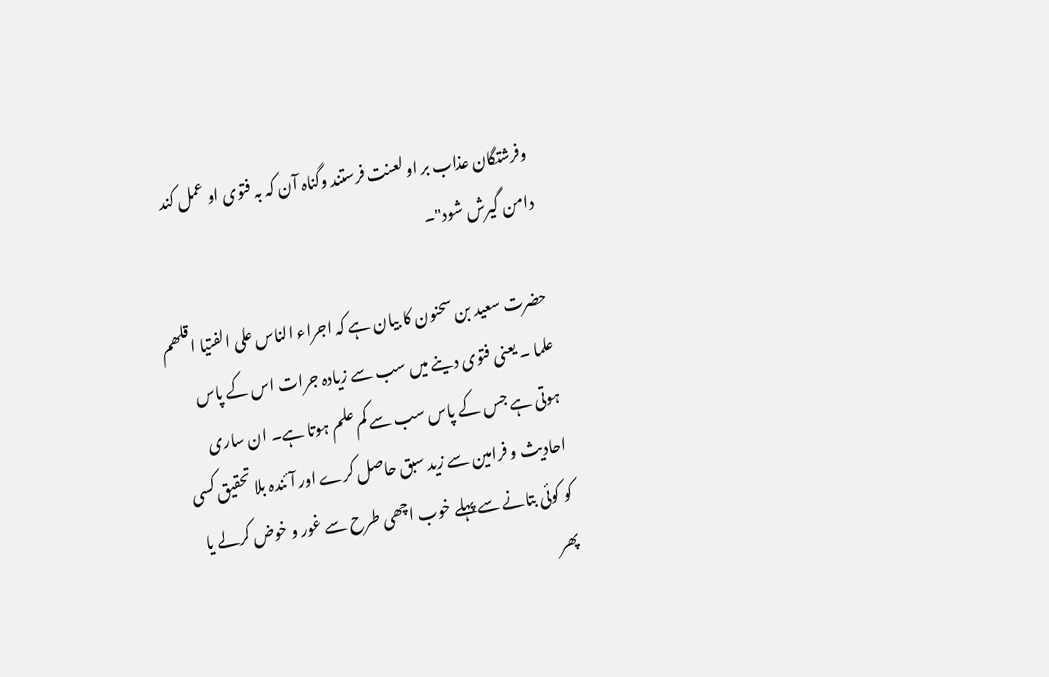وفرشتگان عذاب بر او لعنت فرستند وگناہ آن کہ بہ فتوی او عمل کند دامن گیرش شود"۔

حضرت سعید بن سحنون کا بیان ہے کہ اجراء الناس علی الفتیا اقلھم علما ۔ یعنی فتوی دینے میں سب سے زیادہ جرات اس کے پاس ہوتی ہے جس کے پاس سب سے کم علم ہوتا ہے۔ ان ساری احادیث و فرامین سے زید سبق حاصل کرے اور آئندہ بلا تحقیق کسی کو کوئی بتانے سے پہلے خوب اچھی طرح سے غور و خوض کرلے یا پھر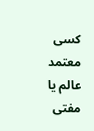کسی معتمد عالم یا مفتی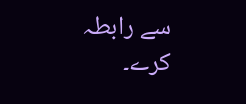سے رابطہ کرے۔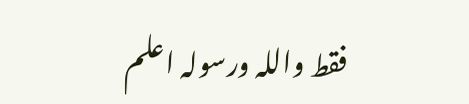فقط واللہ ورسولہ اعلم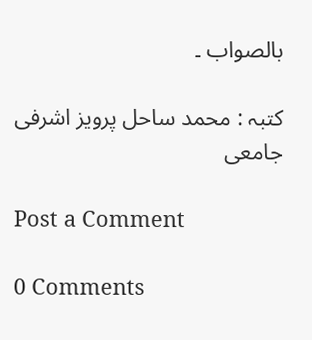بالصواب ۔

کتبہ : محمد ساحل پرویز اشرفی جامعی

Post a Comment

0 Comments